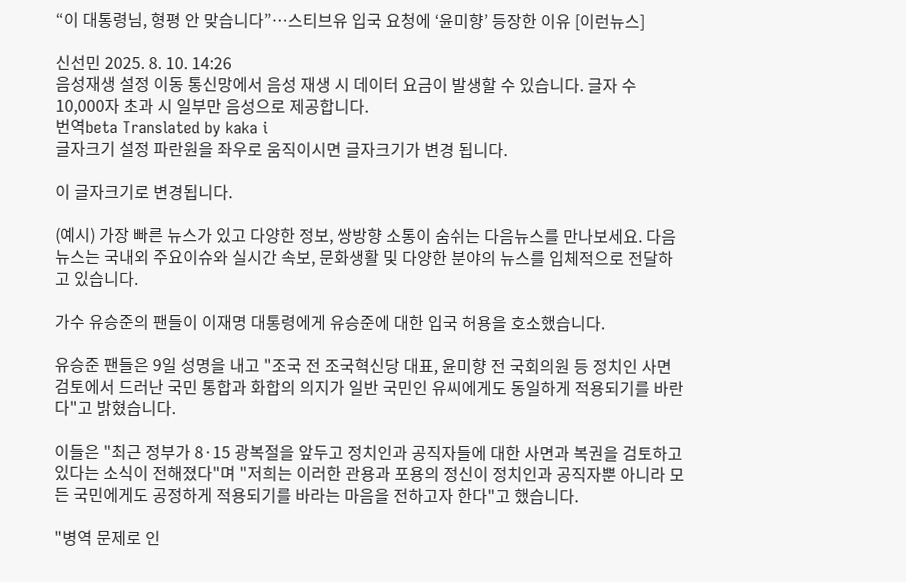“이 대통령님, 형평 안 맞습니다”…스티브유 입국 요청에 ‘윤미향’ 등장한 이유 [이런뉴스]

신선민 2025. 8. 10. 14:26
음성재생 설정 이동 통신망에서 음성 재생 시 데이터 요금이 발생할 수 있습니다. 글자 수 10,000자 초과 시 일부만 음성으로 제공합니다.
번역beta Translated by kaka i
글자크기 설정 파란원을 좌우로 움직이시면 글자크기가 변경 됩니다.

이 글자크기로 변경됩니다.

(예시) 가장 빠른 뉴스가 있고 다양한 정보, 쌍방향 소통이 숨쉬는 다음뉴스를 만나보세요. 다음뉴스는 국내외 주요이슈와 실시간 속보, 문화생활 및 다양한 분야의 뉴스를 입체적으로 전달하고 있습니다.

가수 유승준의 팬들이 이재명 대통령에게 유승준에 대한 입국 허용을 호소했습니다.

유승준 팬들은 9일 성명을 내고 "조국 전 조국혁신당 대표, 윤미향 전 국회의원 등 정치인 사면 검토에서 드러난 국민 통합과 화합의 의지가 일반 국민인 유씨에게도 동일하게 적용되기를 바란다"고 밝혔습니다.

이들은 "최근 정부가 8·15 광복절을 앞두고 정치인과 공직자들에 대한 사면과 복권을 검토하고 있다는 소식이 전해졌다"며 "저희는 이러한 관용과 포용의 정신이 정치인과 공직자뿐 아니라 모든 국민에게도 공정하게 적용되기를 바라는 마음을 전하고자 한다"고 했습니다.

"병역 문제로 인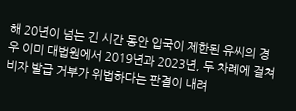해 20년이 넘는 긴 시간 동안 입국이 제한된 유씨의 경우 이미 대법원에서 2019년과 2023년, 두 차례에 걸쳐 비자 발급 거부가 위법하다는 판결이 내려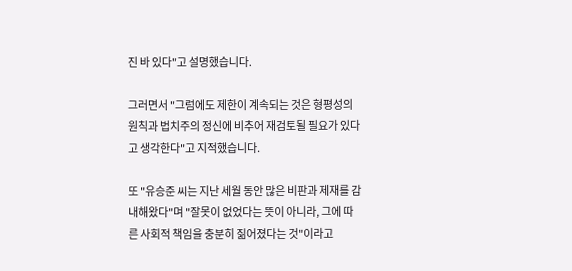진 바 있다"고 설명했습니다.

그러면서 "그럼에도 제한이 계속되는 것은 형평성의 원칙과 법치주의 정신에 비추어 재검토될 필요가 있다고 생각한다"고 지적했습니다.

또 "유승준 씨는 지난 세월 동안 많은 비판과 제재를 감내해왔다"며 "잘못이 없었다는 뜻이 아니라, 그에 따른 사회적 책임을 충분히 짊어졌다는 것"이라고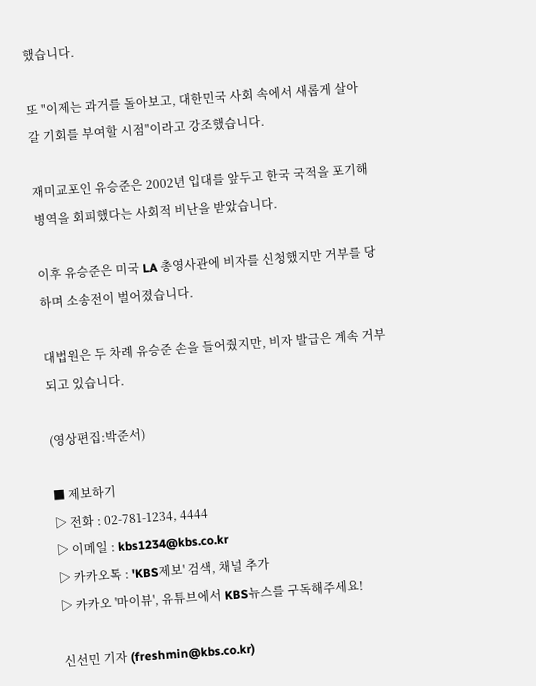했습니다.

또 "이제는 과거를 돌아보고, 대한민국 사회 속에서 새롭게 살아갈 기회를 부여할 시점"이라고 강조했습니다.

재미교포인 유승준은 2002년 입대를 앞두고 한국 국적을 포기해 병역을 회피했다는 사회적 비난을 받았습니다.

이후 유승준은 미국 LA 총영사관에 비자를 신청했지만 거부를 당하며 소송전이 벌어졌습니다.

대법원은 두 차례 유승준 손을 들어줬지만, 비자 발급은 계속 거부되고 있습니다.

(영상편집:박준서)

■ 제보하기
▷ 전화 : 02-781-1234, 4444
▷ 이메일 : kbs1234@kbs.co.kr
▷ 카카오톡 : 'KBS제보' 검색, 채널 추가
▷ 카카오 '마이뷰', 유튜브에서 KBS뉴스를 구독해주세요!

신선민 기자 (freshmin@kbs.co.kr)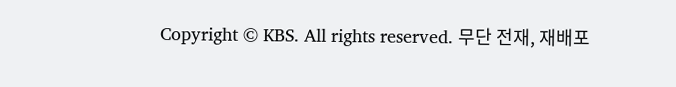Copyright © KBS. All rights reserved. 무단 전재, 재배포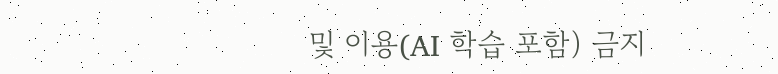및 이용(AI 학습 포함) 금지